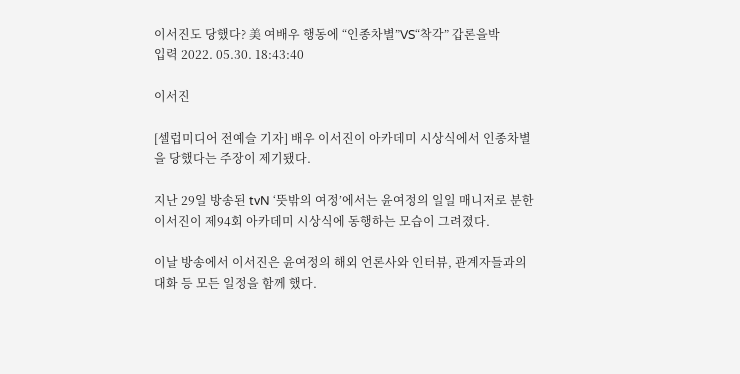이서진도 당했다? 美 여배우 행동에 “인종차별”VS“착각” 갑론을박
입력 2022. 05.30. 18:43:40

이서진

[셀럽미디어 전예슬 기자] 배우 이서진이 아카데미 시상식에서 인종차별을 당했다는 주장이 제기됐다.

지난 29일 방송된 tvN ‘뜻밖의 여정’에서는 윤여정의 일일 매니저로 분한 이서진이 제94회 아카데미 시상식에 동행하는 모습이 그려졌다.

이날 방송에서 이서진은 윤여정의 해외 언론사와 인터뷰, 관계자들과의 대화 등 모든 일정을 함께 했다.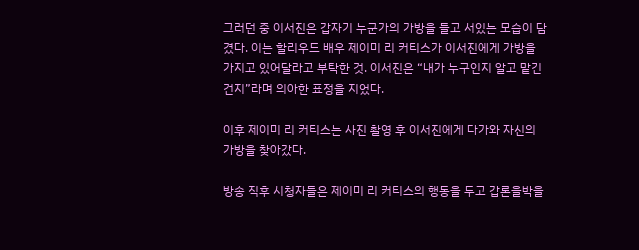그러던 중 이서진은 갑자기 누군가의 가방을 들고 서있는 모습이 담겼다. 이는 할리우드 배우 제이미 리 커티스가 이서진에게 가방을 가지고 있어달라고 부탁한 것. 이서진은 “내가 누구인지 알고 맡긴 건지”라며 의아한 표정을 지었다.

이후 제이미 리 커티스는 사진 촬영 후 이서진에게 다가와 자신의 가방을 찾아갔다.

방송 직후 시청자들은 제이미 리 커티스의 행동을 두고 갑론을박을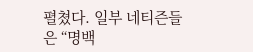펼쳤다. 일부 네티즌들은 “명백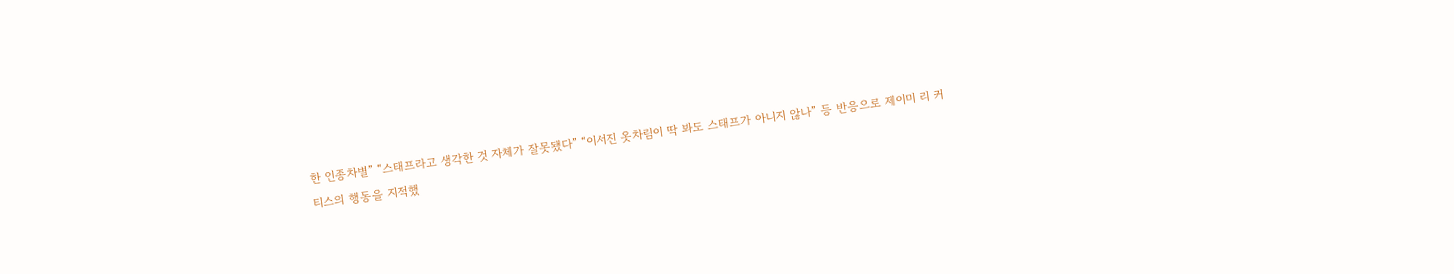한 인종차별” “스태프라고 생각한 것 자체가 잘못됐다” “이서진 옷차림이 딱 봐도 스태프가 아니지 않나” 등 반응으로 제이미 리 커티스의 행동을 지적했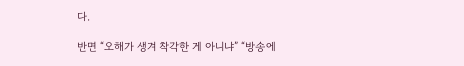다.

반면 “오해가 생겨 착각한 게 아니냐” “방송에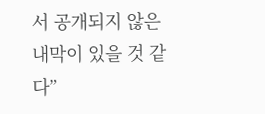서 공개되지 않은 내막이 있을 것 같다”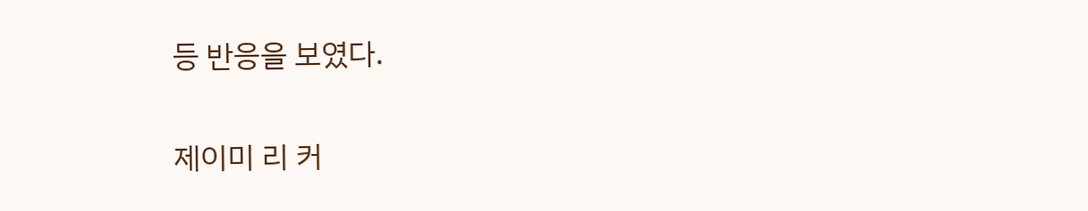등 반응을 보였다.

제이미 리 커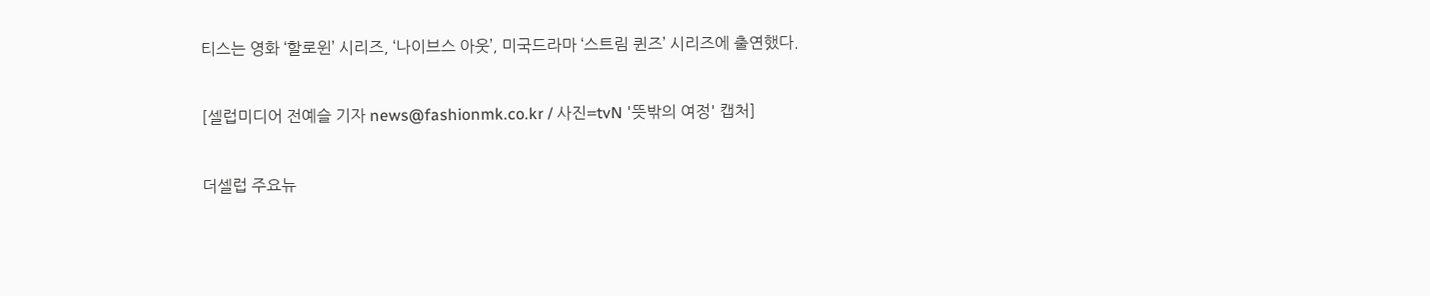티스는 영화 ‘할로윈’ 시리즈, ‘나이브스 아웃’, 미국드라마 ‘스트림 퀸즈’ 시리즈에 출연했다.

[셀럽미디어 전예슬 기자 news@fashionmk.co.kr / 사진=tvN '뜻밖의 여정' 캡처]

더셀럽 주요뉴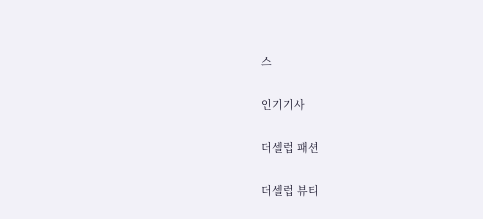스

인기기사

더셀럽 패션

더셀럽 뷰티